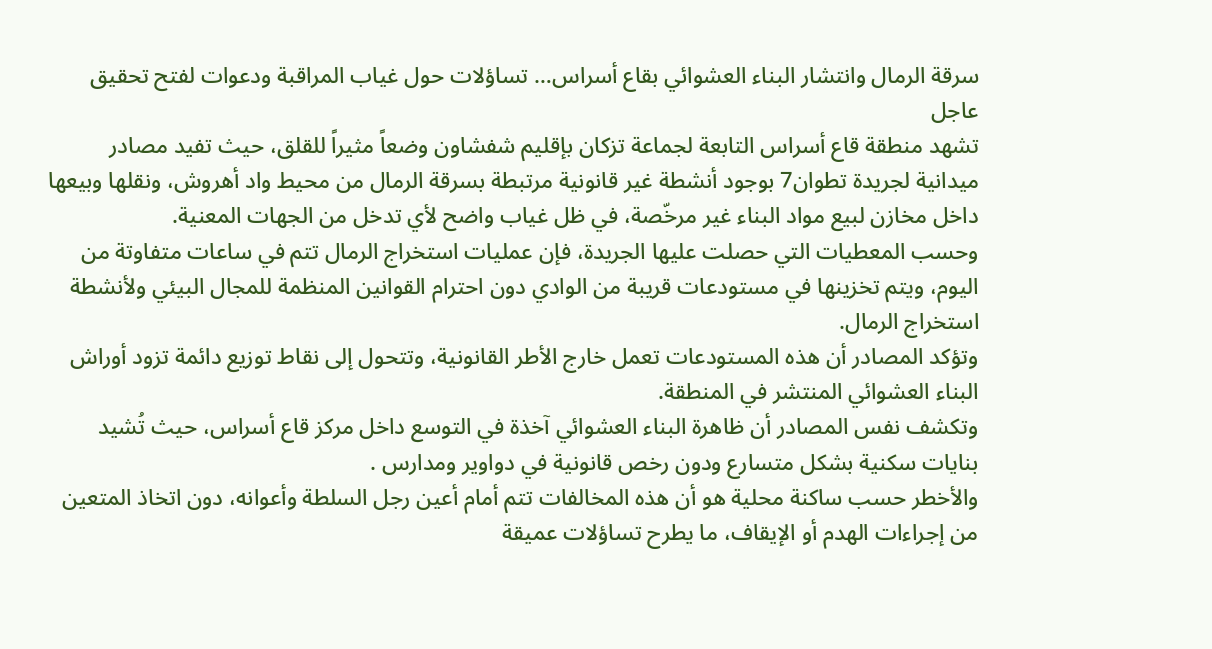سرقة الرمال وانتشار البناء العشوائي بقاع أسراس… تساؤلات حول غياب المراقبة ودعوات لفتح تحقيق عاجل
تشهد منطقة قاع أسراس التابعة لجماعة تزكان بإقليم شفشاون وضعاً مثيراً للقلق، حيث تفيد مصادر ميدانية لجريدة تطوان7 بوجود أنشطة غير قانونية مرتبطة بسرقة الرمال من محيط واد أهروش، ونقلها وبيعها داخل مخازن لبيع مواد البناء غير مرخّصة، في ظل غياب واضح لأي تدخل من الجهات المعنية.
وحسب المعطيات التي حصلت عليها الجريدة، فإن عمليات استخراج الرمال تتم في ساعات متفاوتة من اليوم، ويتم تخزينها في مستودعات قريبة من الوادي دون احترام القوانين المنظمة للمجال البيئي ولأنشطة استخراج الرمال.
وتؤكد المصادر أن هذه المستودعات تعمل خارج الأطر القانونية، وتتحول إلى نقاط توزيع دائمة تزود أوراش البناء العشوائي المنتشر في المنطقة.
وتكشف نفس المصادر أن ظاهرة البناء العشوائي آخذة في التوسع داخل مركز قاع أسراس، حيث تُشيد بنايات سكنية بشكل متسارع ودون رخص قانونية في دواوير ومدارس .
والأخطر حسب ساكنة محلية هو أن هذه المخالفات تتم أمام أعين رجل السلطة وأعوانه، دون اتخاذ المتعين من إجراءات الهدم أو الإيقاف، ما يطرح تساؤلات عميقة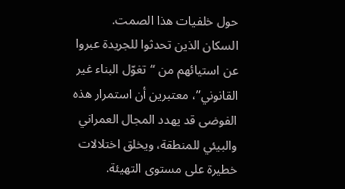حول خلفيات هذا الصمت.
السكان الذين تحدثوا للجريدة عبروا عن استيائهم من “تغوّل البناء غير القانوني”، معتبرين أن استمرار هذه الفوضى قد يهدد المجال العمراني والبيئي للمنطقة، ويخلق اختلالات خطيرة على مستوى التهيئة.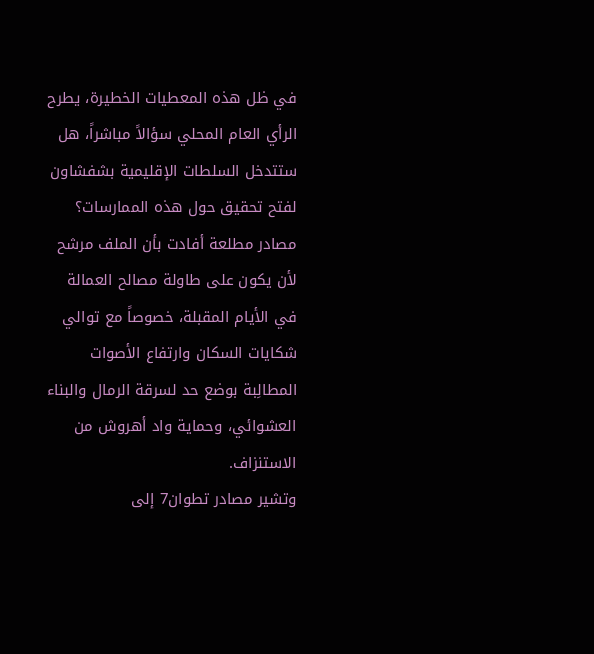في ظل هذه المعطيات الخطيرة، يطرح الرأي العام المحلي سؤالاً مباشراً، هل ستتدخل السلطات الإقليمية بشفشاون لفتح تحقيق حول هذه الممارسات؟
مصادر مطلعة أفادت بأن الملف مرشح لأن يكون على طاولة مصالح العمالة في الأيام المقبلة، خصوصاً مع توالي شكايات السكان وارتفاع الأصوات المطالِبة بوضع حد لسرقة الرمال والبناء العشوائي، وحماية واد أهروش من الاستنزاف.
وتشير مصادر تطوان7 إلى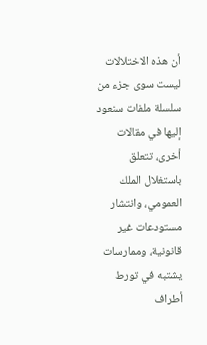أن هذه الاختلالات ليست سوى جزء من سلسلة ملفات سنعود إليها في مقالات أخرى، تتعلق باستغلال الملك العمومي، وانتشار مستودعات غير قانونية، وممارسات يشتبه في تورط أطراف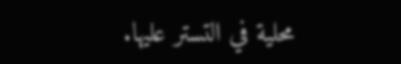محلية في التستر عليها.